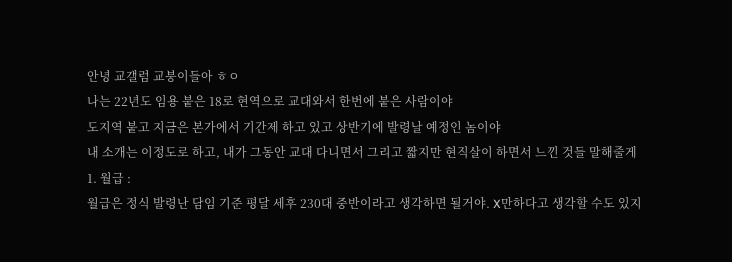안녕 교갤럼 교붕이들아 ㅎㅇ
나는 22년도 임용 붙은 18로 현역으로 교대와서 한번에 붙은 사람이야
도지역 붙고 지금은 본가에서 기간제 하고 있고 상반기에 발령날 예정인 놈이야
내 소개는 이정도로 하고, 내가 그동안 교대 다니면서 그리고 짧지만 현직살이 하면서 느낀 것들 말해줄게
1. 월급 :
월급은 정식 발령난 담임 기준 평달 세후 230대 중반이라고 생각하면 될거야. X만하다고 생각할 수도 있지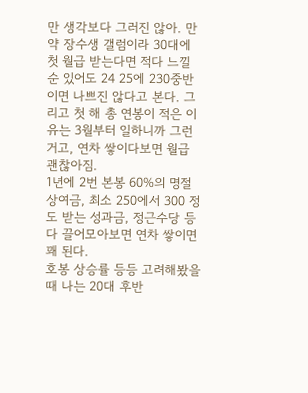만 생각보다 그러진 않아. 만약 장수생 갤럼이라 30대에 첫 월급 받는다면 적다 느낄 순 있어도 24 25에 230중반이면 나쁘진 않다고 본다. 그리고 첫 해 총 연봉이 적은 이유는 3월부터 일하니까 그런거고, 연차 쌓이다보면 월급 괜찮아짐.
1년에 2번 본봉 60%의 명절상여금, 최소 250에서 300 정도 받는 성과금, 정근수당 등 다 끌어모아보면 연차 쌓이면 꽤 된다.
호봉 상승률 등등 고려해봤을때 나는 20대 후반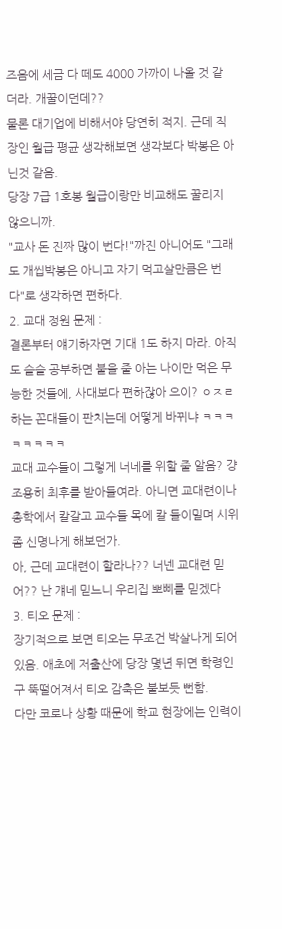즈음에 세금 다 떼도 4000 가까이 나올 것 같더라. 개꿀이던데??
물론 대기업에 비해서야 당연히 적지. 근데 직장인 월급 평균 생각해보면 생각보다 박봉은 아닌것 같음.
당장 7급 1호봉 월급이랑만 비교해도 꿀리지 않으니까.
"교사 돈 진짜 많이 번다!"까진 아니어도 "그래도 개씹박봉은 아니고 자기 먹고살만큼은 번다"로 생각하면 편하다.
2. 교대 정원 문제 :
결론부터 얘기하자면 기대 1도 하지 마라. 아직도 슬슬 공부하면 붙을 줄 아는 나이만 먹은 무능한 것들에, 사대보다 편하잖아 으이? ㅇㅈㄹ 하는 꼰대들이 판치는데 어떻게 바뀌냐 ㅋㅋㅋㅋㅋㅋㅋㅋ
교대 교수들이 그렇게 너네를 위할 줄 알음? 걍 조용히 최후를 받아들여라. 아니면 교대련이나 총학에서 칼갈고 교수들 목에 칼 들이밀며 시위 좀 신명나게 해보던가.
아, 근데 교대련이 할라나?? 너넨 교대련 믿어?? 난 걔네 믿느니 우리집 뽀삐를 믿겠다
3. 티오 문제 :
장기적으로 보면 티오는 무조건 박살나게 되어있음. 애초에 저출산에 당장 몇년 뒤면 학령인구 뚝떨어져서 티오 감축은 불보듯 뻔함.
다만 코로나 상황 때문에 학교 현장에는 인력이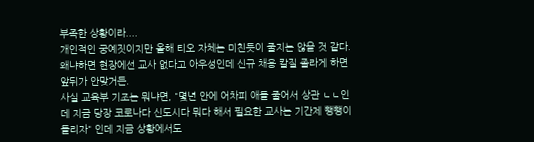부족한 상황이라....
개인적인 궁예짓이지만 올해 티오 자체는 미친듯이 줄지는 않을 것 같다. 왜냐하면 현장에선 교사 없다고 아우성인데 신규 채용 칼질 졸라게 하면 앞뒤가 안맞거든.
사실 교육부 기조는 뭐냐면, "몇년 안에 어차피 애들 줄어서 상관 ㄴㄴ인데 지금 당장 코로나다 신도시다 뭐다 해서 필요한 교사는 기간제 뺑뺑이 돌리자" 인데 지금 상황에서도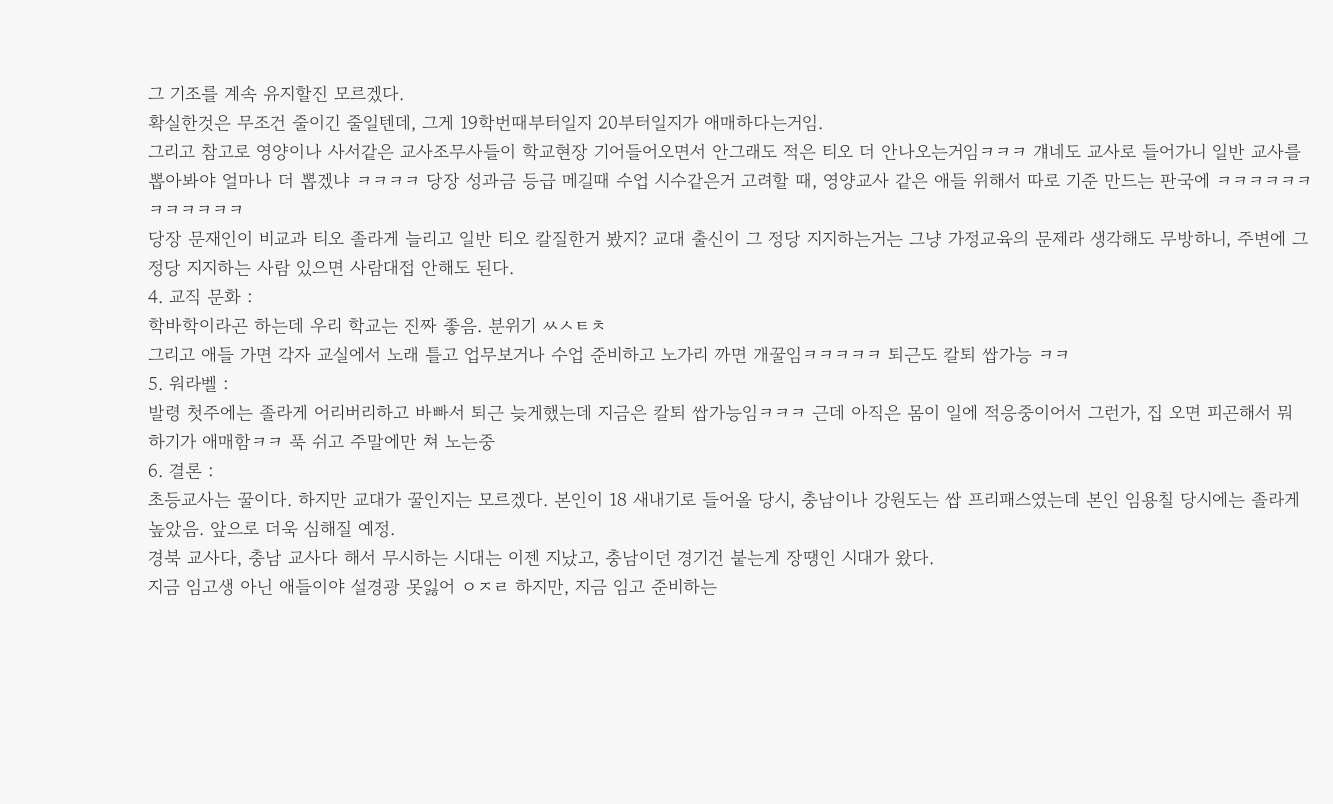그 기조를 계속 유지할진 모르겠다.
확실한것은 무조건 줄이긴 줄일텐데, 그게 19학번때부터일지 20부터일지가 애매하다는거임.
그리고 참고로 영양이나 사서같은 교사조무사들이 학교현장 기어들어오면서 안그래도 적은 티오 더 안나오는거임ㅋㅋㅋ 걔네도 교사로 들어가니 일반 교사를 뽑아봐야 얼마나 더 뽑겠냐 ㅋㅋㅋㅋ 당장 성과금 등급 메길때 수업 시수같은거 고려할 때, 영양교사 같은 애들 위해서 따로 기준 만드는 판국에 ㅋㅋㅋㅋㅋㅋㅋㅋㅋㅋㅋㅋ
당장 문재인이 비교과 티오 졸라게 늘리고 일반 티오 칼질한거 봤지? 교대 출신이 그 정당 지지하는거는 그냥 가정교육의 문제라 생각해도 무방하니, 주변에 그 정당 지지하는 사람 있으면 사람대접 안해도 된다.
4. 교직 문화 :
학바학이라곤 하는데 우리 학교는 진짜 좋음. 분위기 ㅆㅅㅌㅊ
그리고 애들 가면 각자 교실에서 노래 틀고 업무보거나 수업 준비하고 노가리 까면 개꿀임ㅋㅋㅋㅋㅋ 퇴근도 칼퇴 쌉가능 ㅋㅋ
5. 워라벨 :
발령 첫주에는 졸라게 어리버리하고 바빠서 퇴근 늦게했는데 지금은 칼퇴 쌉가능임ㅋㅋㅋ 근데 아직은 몸이 일에 적응중이어서 그런가, 집 오면 피곤해서 뭐 하기가 애매함ㅋㅋ 푹 쉬고 주말에만 쳐 노는중
6. 결론 :
초등교사는 꿀이다. 하지만 교대가 꿀인지는 모르겠다. 본인이 18 새내기로 들어올 당시, 충남이나 강원도는 쌉 프리패스였는데 본인 임용칠 당시에는 졸라게 높았음. 앞으로 더욱 심해질 예정.
경북 교사다, 충남 교사다 해서 무시하는 시대는 이젠 지났고, 충남이던 경기건 붙는게 장땡인 시대가 왔다.
지금 임고생 아닌 애들이야 설경광 못잃어 ㅇㅈㄹ 하지만, 지금 임고 준비하는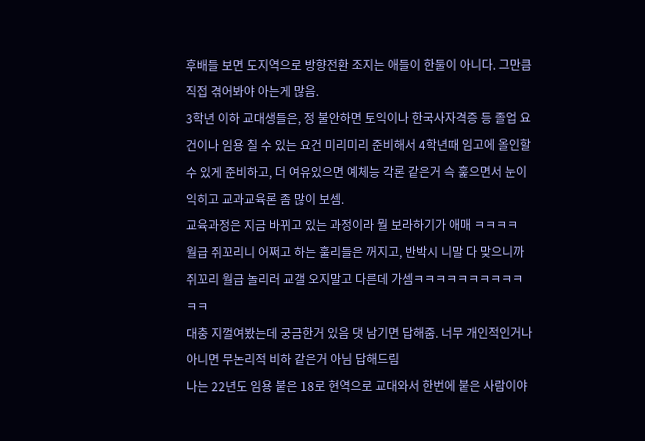후배들 보면 도지역으로 방향전환 조지는 애들이 한둘이 아니다. 그만큼 직접 겪어봐야 아는게 많음.
3학년 이하 교대생들은, 정 불안하면 토익이나 한국사자격증 등 졸업 요건이나 임용 칠 수 있는 요건 미리미리 준비해서 4학년때 임고에 올인할 수 있게 준비하고, 더 여유있으면 예체능 각론 같은거 슥 훑으면서 눈이 익히고 교과교육론 좀 많이 보셈.
교육과정은 지금 바뀌고 있는 과정이라 뭘 보라하기가 애매 ㅋㅋㅋㅋ
월급 쥐꼬리니 어쩌고 하는 훌리들은 꺼지고, 반박시 니말 다 맞으니까 쥐꼬리 월급 놀리러 교갤 오지말고 다른데 가셈ㅋㅋㅋㅋㅋㅋㅋㅋㅋㅋㅋㅋ
대충 지껄여봤는데 궁금한거 있음 댓 남기면 답해줌. 너무 개인적인거나 아니면 무논리적 비하 같은거 아님 답해드림
나는 22년도 임용 붙은 18로 현역으로 교대와서 한번에 붙은 사람이야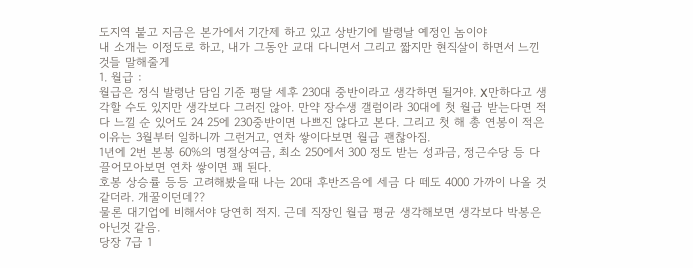도지역 붙고 지금은 본가에서 기간제 하고 있고 상반기에 발령날 예정인 놈이야
내 소개는 이정도로 하고, 내가 그동안 교대 다니면서 그리고 짧지만 현직살이 하면서 느낀 것들 말해줄게
1. 월급 :
월급은 정식 발령난 담임 기준 평달 세후 230대 중반이라고 생각하면 될거야. X만하다고 생각할 수도 있지만 생각보다 그러진 않아. 만약 장수생 갤럼이라 30대에 첫 월급 받는다면 적다 느낄 순 있어도 24 25에 230중반이면 나쁘진 않다고 본다. 그리고 첫 해 총 연봉이 적은 이유는 3월부터 일하니까 그런거고, 연차 쌓이다보면 월급 괜찮아짐.
1년에 2번 본봉 60%의 명절상여금, 최소 250에서 300 정도 받는 성과금, 정근수당 등 다 끌어모아보면 연차 쌓이면 꽤 된다.
호봉 상승률 등등 고려해봤을때 나는 20대 후반즈음에 세금 다 떼도 4000 가까이 나올 것 같더라. 개꿀이던데??
물론 대기업에 비해서야 당연히 적지. 근데 직장인 월급 평균 생각해보면 생각보다 박봉은 아닌것 같음.
당장 7급 1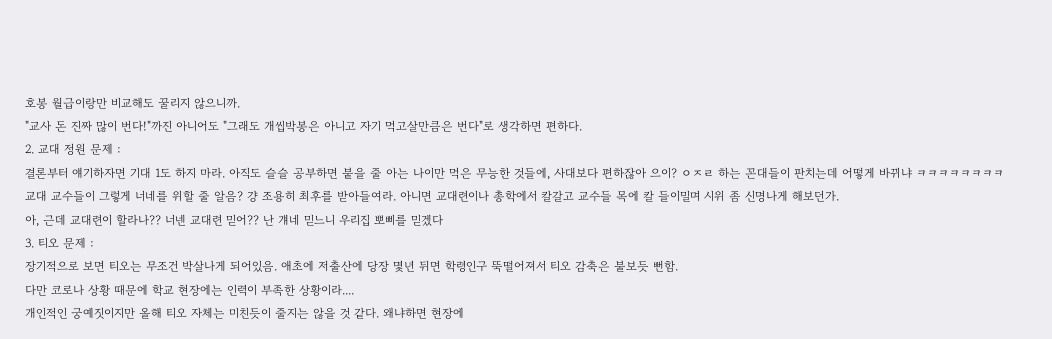호봉 월급이랑만 비교해도 꿀리지 않으니까.
"교사 돈 진짜 많이 번다!"까진 아니어도 "그래도 개씹박봉은 아니고 자기 먹고살만큼은 번다"로 생각하면 편하다.
2. 교대 정원 문제 :
결론부터 얘기하자면 기대 1도 하지 마라. 아직도 슬슬 공부하면 붙을 줄 아는 나이만 먹은 무능한 것들에, 사대보다 편하잖아 으이? ㅇㅈㄹ 하는 꼰대들이 판치는데 어떻게 바뀌냐 ㅋㅋㅋㅋㅋㅋㅋㅋ
교대 교수들이 그렇게 너네를 위할 줄 알음? 걍 조용히 최후를 받아들여라. 아니면 교대련이나 총학에서 칼갈고 교수들 목에 칼 들이밀며 시위 좀 신명나게 해보던가.
아, 근데 교대련이 할라나?? 너넨 교대련 믿어?? 난 걔네 믿느니 우리집 뽀삐를 믿겠다
3. 티오 문제 :
장기적으로 보면 티오는 무조건 박살나게 되어있음. 애초에 저출산에 당장 몇년 뒤면 학령인구 뚝떨어져서 티오 감축은 불보듯 뻔함.
다만 코로나 상황 때문에 학교 현장에는 인력이 부족한 상황이라....
개인적인 궁예짓이지만 올해 티오 자체는 미친듯이 줄지는 않을 것 같다. 왜냐하면 현장에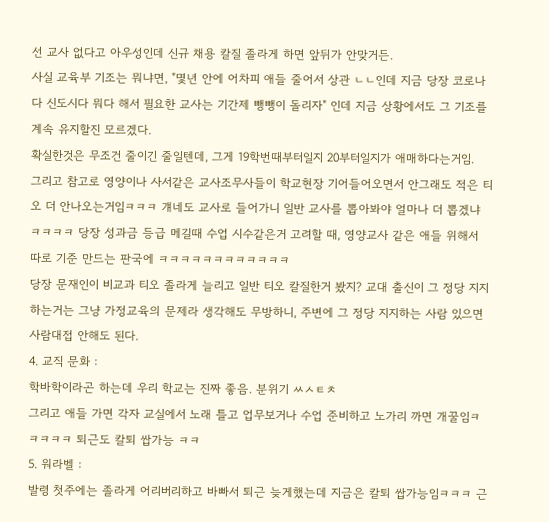선 교사 없다고 아우성인데 신규 채용 칼질 졸라게 하면 앞뒤가 안맞거든.
사실 교육부 기조는 뭐냐면, "몇년 안에 어차피 애들 줄어서 상관 ㄴㄴ인데 지금 당장 코로나다 신도시다 뭐다 해서 필요한 교사는 기간제 뺑뺑이 돌리자" 인데 지금 상황에서도 그 기조를 계속 유지할진 모르겠다.
확실한것은 무조건 줄이긴 줄일텐데, 그게 19학번때부터일지 20부터일지가 애매하다는거임.
그리고 참고로 영양이나 사서같은 교사조무사들이 학교현장 기어들어오면서 안그래도 적은 티오 더 안나오는거임ㅋㅋㅋ 걔네도 교사로 들어가니 일반 교사를 뽑아봐야 얼마나 더 뽑겠냐 ㅋㅋㅋㅋ 당장 성과금 등급 메길때 수업 시수같은거 고려할 때, 영양교사 같은 애들 위해서 따로 기준 만드는 판국에 ㅋㅋㅋㅋㅋㅋㅋㅋㅋㅋㅋㅋ
당장 문재인이 비교과 티오 졸라게 늘리고 일반 티오 칼질한거 봤지? 교대 출신이 그 정당 지지하는거는 그냥 가정교육의 문제라 생각해도 무방하니, 주변에 그 정당 지지하는 사람 있으면 사람대접 안해도 된다.
4. 교직 문화 :
학바학이라곤 하는데 우리 학교는 진짜 좋음. 분위기 ㅆㅅㅌㅊ
그리고 애들 가면 각자 교실에서 노래 틀고 업무보거나 수업 준비하고 노가리 까면 개꿀임ㅋㅋㅋㅋㅋ 퇴근도 칼퇴 쌉가능 ㅋㅋ
5. 워라벨 :
발령 첫주에는 졸라게 어리버리하고 바빠서 퇴근 늦게했는데 지금은 칼퇴 쌉가능임ㅋㅋㅋ 근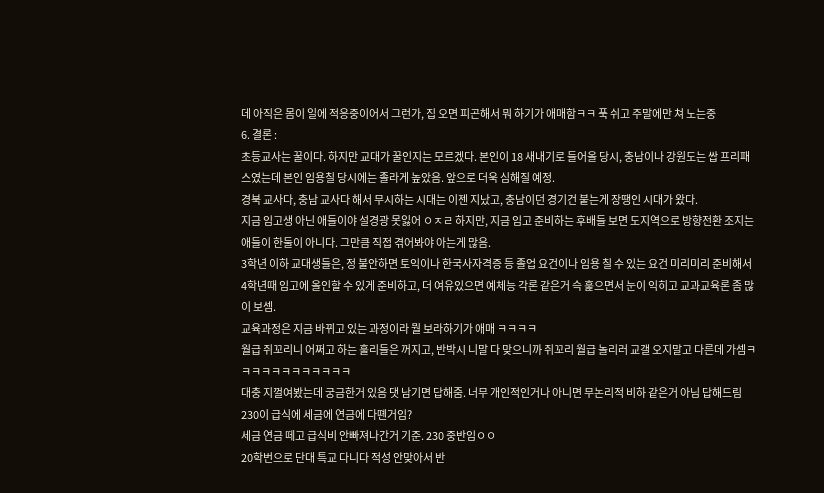데 아직은 몸이 일에 적응중이어서 그런가, 집 오면 피곤해서 뭐 하기가 애매함ㅋㅋ 푹 쉬고 주말에만 쳐 노는중
6. 결론 :
초등교사는 꿀이다. 하지만 교대가 꿀인지는 모르겠다. 본인이 18 새내기로 들어올 당시, 충남이나 강원도는 쌉 프리패스였는데 본인 임용칠 당시에는 졸라게 높았음. 앞으로 더욱 심해질 예정.
경북 교사다, 충남 교사다 해서 무시하는 시대는 이젠 지났고, 충남이던 경기건 붙는게 장땡인 시대가 왔다.
지금 임고생 아닌 애들이야 설경광 못잃어 ㅇㅈㄹ 하지만, 지금 임고 준비하는 후배들 보면 도지역으로 방향전환 조지는 애들이 한둘이 아니다. 그만큼 직접 겪어봐야 아는게 많음.
3학년 이하 교대생들은, 정 불안하면 토익이나 한국사자격증 등 졸업 요건이나 임용 칠 수 있는 요건 미리미리 준비해서 4학년때 임고에 올인할 수 있게 준비하고, 더 여유있으면 예체능 각론 같은거 슥 훑으면서 눈이 익히고 교과교육론 좀 많이 보셈.
교육과정은 지금 바뀌고 있는 과정이라 뭘 보라하기가 애매 ㅋㅋㅋㅋ
월급 쥐꼬리니 어쩌고 하는 훌리들은 꺼지고, 반박시 니말 다 맞으니까 쥐꼬리 월급 놀리러 교갤 오지말고 다른데 가셈ㅋㅋㅋㅋㅋㅋㅋㅋㅋㅋㅋㅋ
대충 지껄여봤는데 궁금한거 있음 댓 남기면 답해줌. 너무 개인적인거나 아니면 무논리적 비하 같은거 아님 답해드림
230이 급식에 세금에 연금에 다뗸거임?
세금 연금 떼고 급식비 안빠져나간거 기준. 230 중반임ㅇㅇ
20학번으로 단대 특교 다니다 적성 안맞아서 반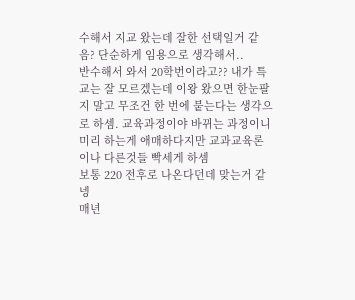수해서 지교 왔는데 잘한 선택일거 같음? 단순하게 임용으로 생각해서..
반수해서 와서 20학번이라고?? 내가 특교는 잘 모르겠는데 이왕 왔으면 한눈팔지 말고 무조건 한 번에 붙는다는 생각으로 하셈. 교육과정이야 바뀌는 과정이니 미리 하는게 애매하다지만 교과교육론이나 다른것들 빡세게 하셈
보통 220 전후로 나온다던데 맞는거 같넹
매년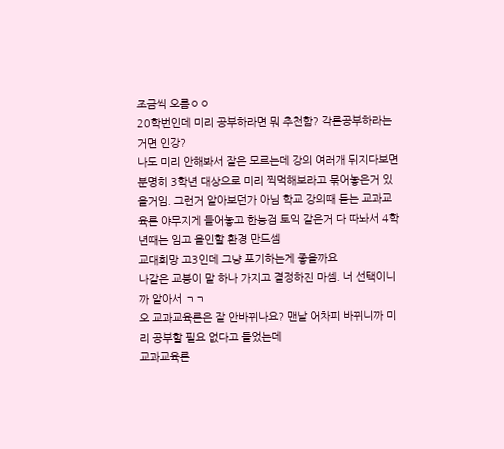조금씩 오름ㅇㅇ
20학번인데 미리 공부하라면 뭐 추천함? 각론공부하라는거면 인강?
나도 미리 안해봐서 잘은 모르는데 강의 여러개 뒤지다보면 분명히 3학년 대상으로 미리 찍먹해보라고 묶어놓은거 있을거임. 그런거 알아보던가 아님 학교 강의때 듣는 교과교육론 야무지게 들어놓고 한능검 토익 같은거 다 따놔서 4학년때는 임고 올인할 환경 만드셈
교대희망 고3인데 그냥 포기하는게 좋을까요
나같은 교붕이 말 하나 가지고 결정하진 마셈. 너 선택이니까 알아서 ㄱㄱ
오 교과교육론은 잘 안바뀌나요? 맨날 어차피 바뀌니까 미리 공부할 필요 없다고 들었는데
교과교육론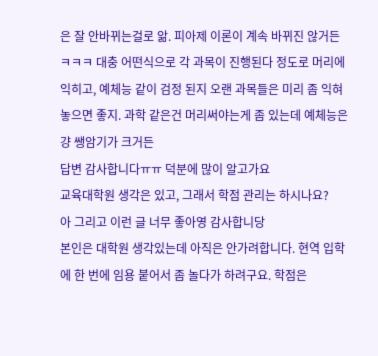은 잘 안바뀌는걸로 앎. 피아제 이론이 계속 바뀌진 않거든ㅋㅋㅋ 대충 어떤식으로 각 과목이 진행된다 정도로 머리에 익히고, 예체능 같이 검정 된지 오랜 과목들은 미리 좀 익혀놓으면 좋지. 과학 같은건 머리써야는게 좀 있는데 예체능은 걍 쌩암기가 크거든
답변 감사합니다ㅠㅠ 덕분에 많이 알고가요
교육대학원 생각은 있고, 그래서 학점 관리는 하시나요?
아 그리고 이런 글 너무 좋아영 감사합니당
본인은 대학원 생각있는데 아직은 안가려합니다. 현역 입학에 한 번에 임용 붙어서 좀 놀다가 하려구요. 학점은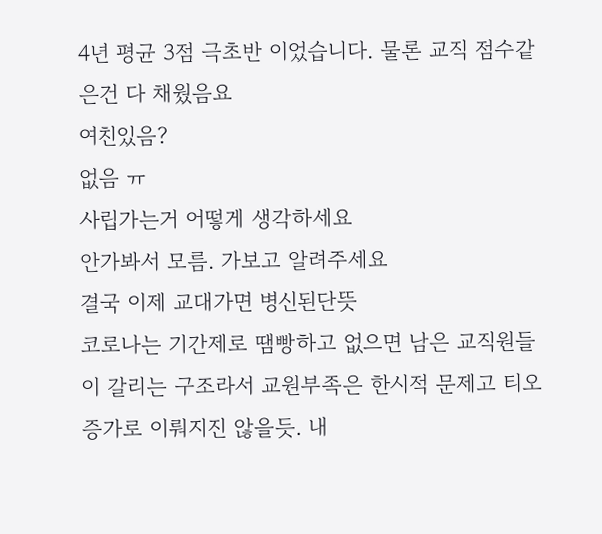4년 평균 3점 극초반 이었습니다. 물론 교직 점수같은건 다 채웠음요
여친있음?
없음 ㅠ
사립가는거 어떻게 생각하세요
안가봐서 모름. 가보고 알려주세요
결국 이제 교대가면 병신된단뜻
코로나는 기간제로 땜빵하고 없으면 남은 교직원들이 갈리는 구조라서 교원부족은 한시적 문제고 티오 증가로 이뤄지진 않을듯. 내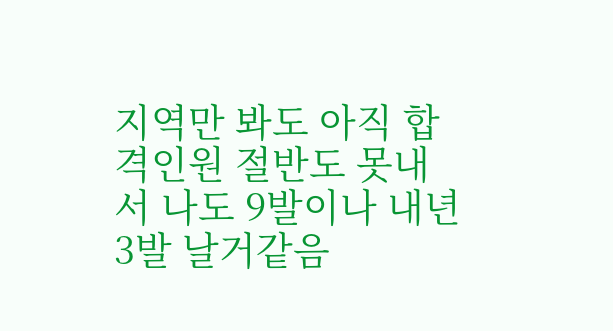지역만 봐도 아직 합격인원 절반도 못내서 나도 9발이나 내년 3발 날거같음